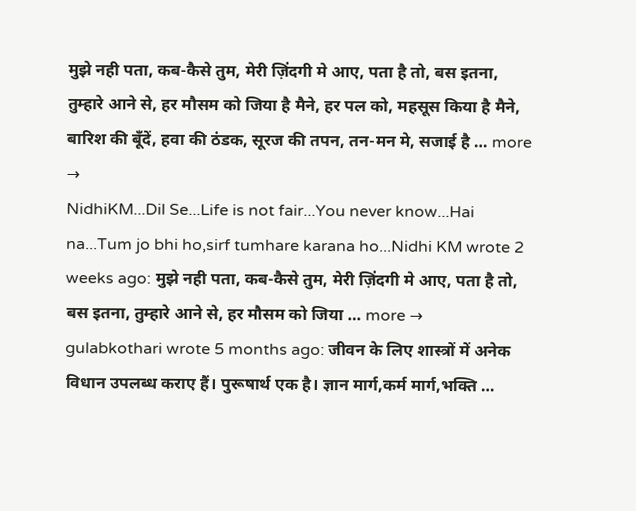मुझे नही पता, कब-कैसे तुम, मेरी ज़िंदगी मे आए, पता है तो, बस इतना, तुम्हारे आने से, हर मौसम को जिया है मैने, हर पल को, महसूस किया है मैने, बारिश की बूँदें, हवा की ठंडक, सूरज की तपन, तन-मन मे, सजाई है … more →
NidhiKM...Dil Se...Life is not fair...You never know...Hai na...Tum jo bhi ho,sirf tumhare karana ho...Nidhi KM wrote 2 weeks ago: मुझे नही पता, कब-कैसे तुम, मेरी ज़िंदगी मे आए, पता है तो, बस इतना, तुम्हारे आने से, हर मौसम को जिया … more →
gulabkothari wrote 5 months ago: जीवन के लिए शास्त्रों में अनेक विधान उपलब्ध कराए हैं। पुरूषार्थ एक है। ज्ञान मार्ग,कर्म मार्ग,भक्ति …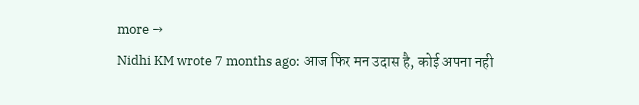more →
Nidhi KM wrote 7 months ago: आज फिर मन उदास है, कोई अपना नही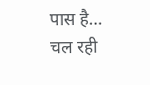पास है… चल रही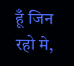हूँ जिन रहो मे,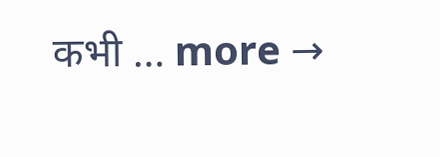कभी … more →